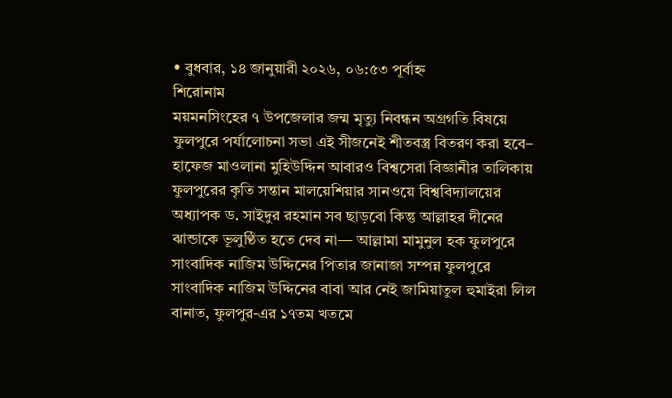• বুধবার, ১৪ জানুয়ারী ২০২৬, ০৬:৫৩ পূর্বাহ্ন
শিরোনাম
ময়মনসিংহের ৭ উপজেলার জন্ম মৃত্যু নিবন্ধন অগ্রগতি বিষয়ে ফুলপুরে পর্যালোচনা সভা এই সীজনেই শীতবস্ত্র বিতরণ করা হবে– হাফেজ মাওলানা মুহিউদ্দিন আবারও বিশ্বসেরা বিজ্ঞানীর তালিকায় ফুলপুরের কৃতি সন্তান মালয়েশিয়ার সানওয়ে বিশ্ববিদ্যালয়ের অধ্যাপক ড. সাইদুর রহমান সব ছাড়বো কিন্তু আল্লাহর দীনের ঝান্ডাকে ভূলুণ্ঠিত হতে দেব না— আল্লামা মামুনুল হক ফুলপুরে সাংবাদিক নাজিম উদ্দিনের পিতার জানাজা সম্পন্ন ফুলপুরে সাংবাদিক নাজিম উদ্দিনের বাবা আর নেই জামিয়াতুল হুমাইরা লিল বানাত, ফুলপুর-এর ১৭তম খতমে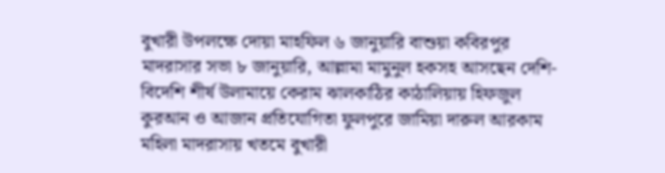বুখারী উপলক্ষে দোয়া মাহফিল ৬ জানুয়ারি বাশুয়া কবিরপুর মাদরাসার সভা ৮ জানুয়ারি, আল্লামা মামুনুল হকসহ আসছেন দেশি-বিদেশি শীর্ষ উলামায়ে কেরাম ঝালকাঠির কাঠালিয়ায় হিফজুল কুরআন ও আজান প্রতিযোগিতা ফুলপুরে জামিয়া দারুল আরকাম মহিলা মাদরাসায় খতমে বুখারী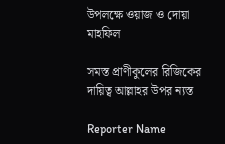উপলক্ষে ওয়াজ ও দোয়া মাহফিল

সমস্ত প্রাণীকুলের রিজিকের দায়িত্ব আল্লাহর উপর ন্যস্ত

Reporter Name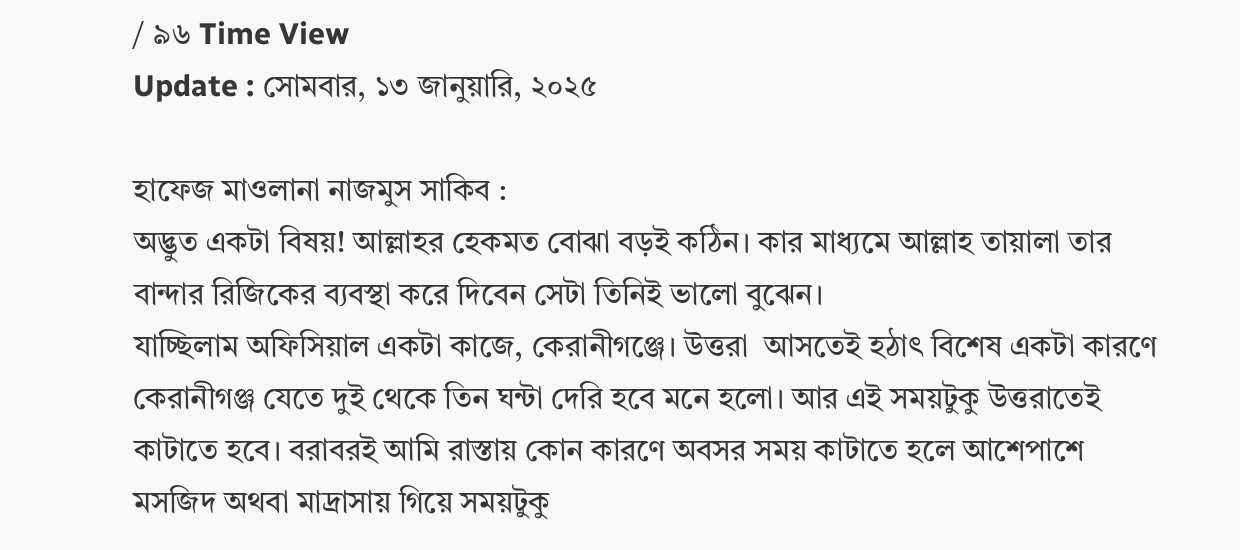/ ৯৬ Time View
Update : সোমবার, ১৩ জানুয়ারি, ২০২৫

হাফেজ মাওলানা নাজমুস সাকিব :
অদ্ভুত একটা বিষয়! আল্লাহর হেকমত বোঝা বড়ই কঠিন। কার মাধ্যমে আল্লাহ তায়ালা তার বান্দার রিজিকের ব্যবস্থা করে দিবেন সেটা তিনিই ভালো বুঝেন।
যাচ্ছিলাম অফিসিয়াল একটা কাজে, কেরানীগঞ্জে। উত্তরা  আসতেই হঠাৎ বিশেষ একটা কারণে কেরানীগঞ্জ যেতে দুই থেকে তিন ঘন্টা দেরি হবে মনে হলো। আর এই সময়টুকু উত্তরাতেই কাটাতে হবে। বরাবরই আমি রাস্তায় কোন কারণে অবসর সময় কাটাতে হলে আশেপাশে মসজিদ অথবা মাদ্রাসায় গিয়ে সময়টুকু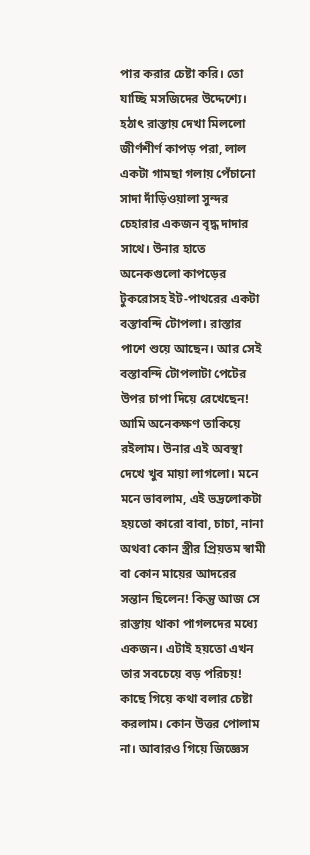পার করার চেষ্টা করি। তো যাচ্ছি মসজিদের উদ্দেশ্যে। হঠাৎ রাস্তায় দেখা মিললো জীর্ণশীর্ণ কাপড় পরা, লাল একটা গামছা গলায় পেঁচানো সাদা দাঁড়িওয়ালা সুন্দর চেহারার একজন বৃদ্ধ দাদার সাথে। উনার হাতে অনেকগুলো কাপড়ের টুকরোসহ ইট-পাথরের একটা বস্তাবন্দি টোপলা। রাস্তার পাশে শুয়ে আছেন। আর সেই বস্তাবন্দি টোপলাটা পেটের উপর চাপা দিয়ে রেখেছেন! আমি অনেকক্ষণ তাকিয়ে রইলাম। উনার এই অবস্থা দেখে খুব মায়া লাগলো। মনে মনে ভাবলাম, এই ভদ্রলোকটা হয়তো কারো বাবা, চাচা, নানা অথবা কোন স্ত্রীর প্রিয়তম স্বামী বা কোন মায়ের আদরের সন্তান ছিলেন! কিন্তু আজ সে রাস্তায় থাকা পাগলদের মধ্যে একজন। এটাই হয়তো এখন তার সবচেয়ে বড় পরিচয়! কাছে গিয়ে কথা বলার চেষ্টা করলাম। কোন উত্তর পোলাম না। আবারও গিয়ে জিজ্ঞেস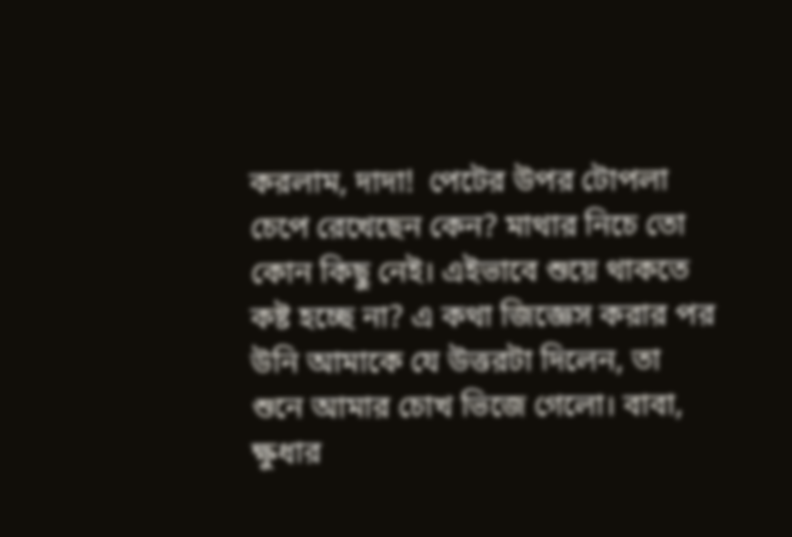করলাম, দাদা!  পেটের উপর টোপলা চেপে রেখেছেন কেন? মাথার নিচে তো কোন কিছু নেই। এইভাবে শুয়ে থাকতে কষ্ট হচ্ছে না? এ কথা জিজ্ঞেস করার পর উনি আমাকে যে উত্তরটা দিলেন, তা  শুনে আমার চোখ ভিজে গেলো। বাবা, ক্ষুধার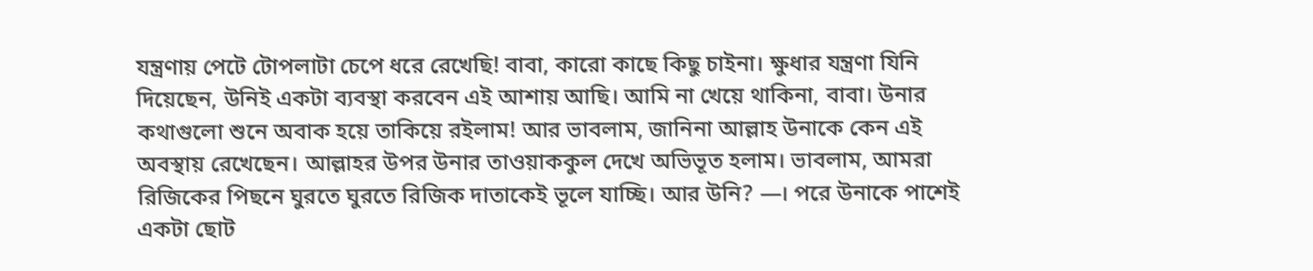যন্ত্রণায় পেটে টোপলাটা চেপে ধরে রেখেছি! বাবা, কারো কাছে কিছু চাইনা। ক্ষুধার যন্ত্রণা যিনি দিয়েছেন, উনিই একটা ব্যবস্থা করবেন এই আশায় আছি। আমি না খেয়ে থাকিনা, বাবা। উনার কথাগুলো শুনে অবাক হয়ে তাকিয়ে রইলাম! আর ভাবলাম, জানিনা আল্লাহ উনাকে কেন এই অবস্থায় রেখেছেন। আল্লাহর উপর উনার তাওয়াককুল দেখে অভিভূত হলাম। ভাবলাম, আমরা রিজিকের পিছনে ঘুরতে ঘুরতে রিজিক দাতাকেই ভূলে যাচ্ছি। আর উনি? —। পরে উনাকে পাশেই একটা ছোট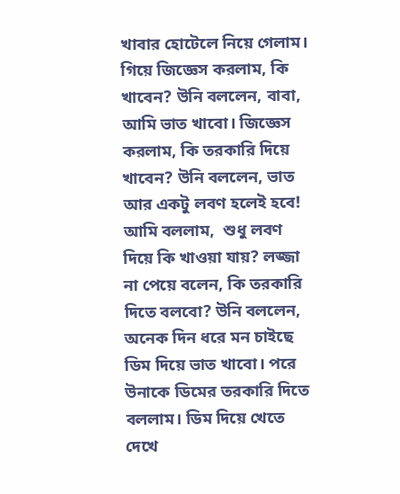খাবার হোটেলে নিয়ে গেলাম। গিয়ে জিজ্ঞেস করলাম, কি খাবেন? উনি বললেন, বাবা, আমি ভাত খাবো। জিজ্ঞেস করলাম, কি তরকারি দিয়ে খাবেন? উনি বললেন, ভাত আর একটু লবণ হলেই হবে! আমি বললাম,  শুধু লবণ দিয়ে কি খাওয়া যায়? লজ্জা না পেয়ে বলেন, কি তরকারি দিতে বলবো? উনি বললেন, অনেক দিন ধরে মন চাইছে ডিম দিয়ে ভাত খাবো। পরে উনাকে ডিমের তরকারি দিতে বললাম। ডিম দিয়ে খেতে দেখে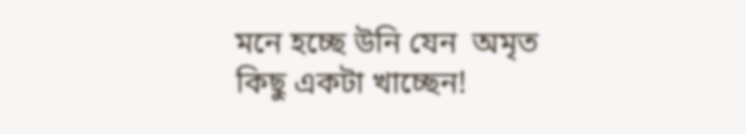মনে হচ্ছে উনি যেন  অমৃত কিছু একটা খাচ্ছেন!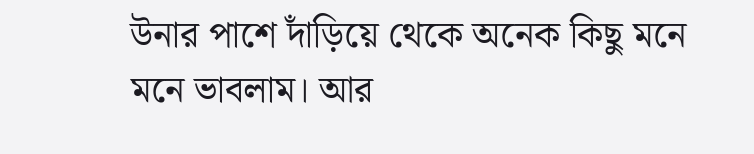উনার পাশে দাঁড়িয়ে থেকে অনেক কিছু মনে মনে ভাবলাম। আর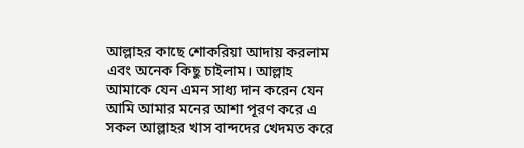আল্লাহর কাছে শোকরিয়া আদায় করলাম এবং অনেক কিছু চাইলাম। আল্লাহ আমাকে যেন এমন সাধ্য দান করেন যেন আমি আমার মনের আশা পূরণ করে এ সকল আল্লাহর খাস বান্দদের খেদমত করে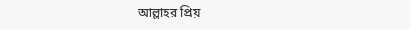আল্লাহর প্রিয়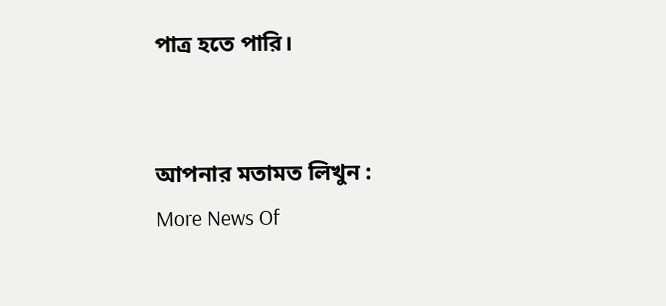পাত্র হতে পারি।


আপনার মতামত লিখুন :
More News Of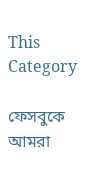This Category

ফেসবুকে আমরা